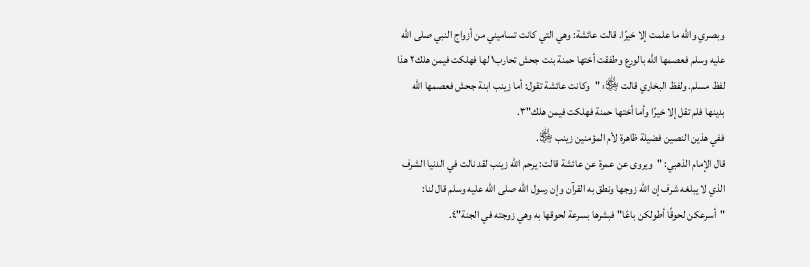وبصري والله ما علمت إلا خيرًا. قالت عائشة: وهي التي كانت تساميني من أزواج النبي صلى الله عليه وسلم فعصمها الله بالورع وطفقت أختها حمنة بنت جحش تحارب١ لها فهلكت فيمن هلك٢ هذا لفظ مسلم. ولفظ البخاري قالت ﵂: "وكانت عائشة تقول: أما زينب ابنة جحش فعصمها الله بدينها فلم تقل إلا خيرًا وأما أختها حمنة فهلكت فيمن هلك"٣.
ففي هذين النصين فضيلة ظاهرة لأم المؤمنين زينب ﵂.
قال الإمام الذهبي: "ويروى عن عمرة عن عائشة قالت: يرحم الله زينب لقد نالت في الدنيا الشرف الذي لا يبلغه شرف إن الله زوجها ونطق به القرآن وإن رسول الله صلى الله عليه وسلم قال لنا: "أسرعكن لحوقًا أطولكن باعًا" فبشرها بسرعة لحوقها به وهي زوجته في الجنة"٤.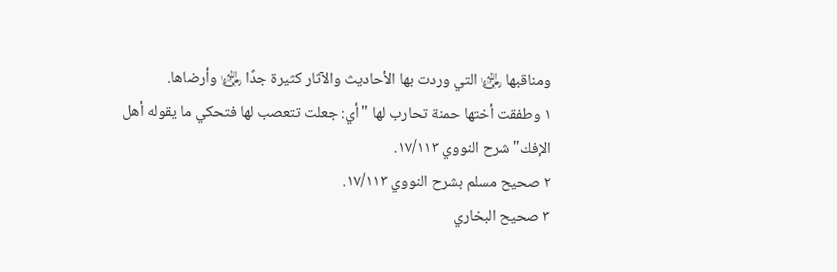ومناقبها ﵂ التي وردت بها الأحاديث والآثار كثيرة جدًا ﵂ وأرضاها.
١ وطفقت أختها حمنة تحارب لها "أي: جعلت تتعصب لها فتحكي ما يقوله أهل الإفك" شرح النووي ١٧/١١٣.
٢ صحيح مسلم بشرح النووي ١٧/١١٣.
٣ صحيح البخاري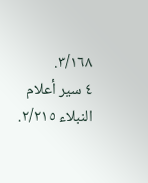٣/١٦٨.
٤ سير أعلام النبلاء ٢/٢١٥.